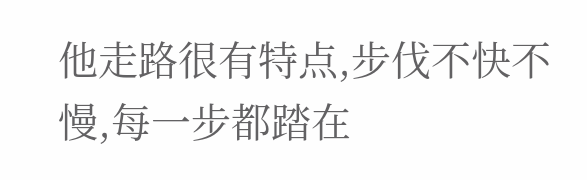他走路很有特点,步伐不快不慢,每一步都踏在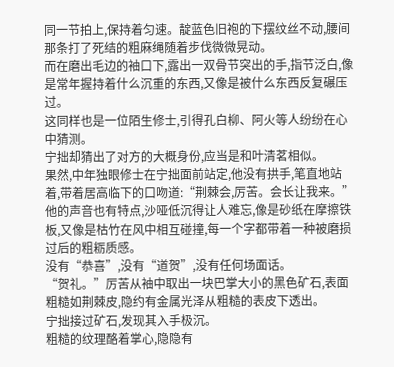同一节拍上,保持着匀速。靛蓝色旧袍的下摆纹丝不动,腰间那条打了死结的粗麻绳随着步伐微微晃动。
而在磨出毛边的袖口下,露出一双骨节突出的手,指节泛白,像是常年握持着什么沉重的东西,又像是被什么东西反复碾压过。
这同样也是一位陌生修士,引得孔白柳、阿火等人纷纷在心中猜测。
宁拙却猜出了对方的大概身份,应当是和叶清茗相似。
果然,中年独眼修士在宁拙面前站定,他没有拱手,笔直地站着,带着居高临下的口吻道:“荆棘会,厉苦。会长让我来。”
他的声音也有特点,沙哑低沉得让人难忘,像是砂纸在摩擦铁板,又像是枯竹在风中相互碰撞,每一个字都带着一种被磨损过后的粗粝质感。
没有“恭喜”,没有“道贺”,没有任何场面话。
“贺礼。”厉苦从袖中取出一块巴掌大小的黑色矿石,表面粗糙如荆棘皮,隐约有金属光泽从粗糙的表皮下透出。
宁拙接过矿石,发现其入手极沉。
粗糙的纹理酪着掌心,隐隐有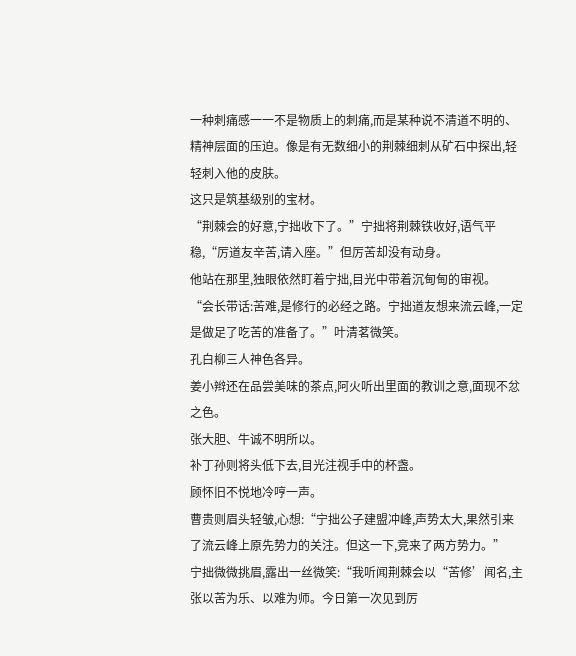一种刺痛感一一不是物质上的刺痛,而是某种说不清道不明的、精神层面的压迫。像是有无数细小的荆棘细刺从矿石中探出,轻轻刺入他的皮肤。
这只是筑基级别的宝材。
“荆棘会的好意,宁拙收下了。”宁拙将荆棘铁收好,语气平稳,“厉道友辛苦,请入座。”但厉苦却没有动身。
他站在那里,独眼依然盯着宁拙,目光中带着沉甸甸的审视。
“会长带话:苦难,是修行的必经之路。宁拙道友想来流云峰,一定是做足了吃苦的准备了。”叶清茗微笑。
孔白柳三人神色各异。
姜小辫还在品尝美味的茶点,阿火听出里面的教训之意,面现不忿之色。
张大胆、牛诚不明所以。
补丁孙则将头低下去,目光注视手中的杯盏。
顾怀旧不悦地冷哼一声。
曹贵则眉头轻皱,心想:“宁拙公子建盟冲峰,声势太大,果然引来了流云峰上原先势力的关注。但这一下,竞来了两方势力。”
宁拙微微挑眉,露出一丝微笑:“我听闻荆棘会以“苦修’闻名,主张以苦为乐、以难为师。今日第一次见到厉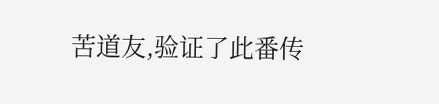苦道友,验证了此番传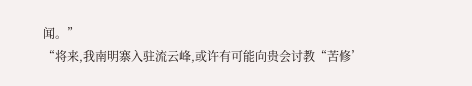闻。”
“将来,我南明寨入驻流云峰,或许有可能向贵会讨教“苦修’